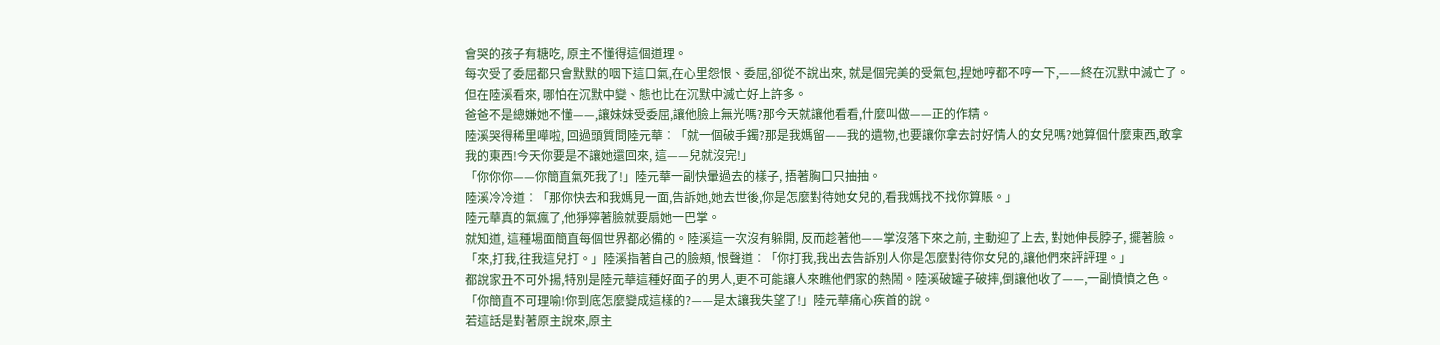會哭的孩子有糖吃, 原主不懂得這個道理。
每次受了委屈都只會默默的咽下這口氣,在心里怨恨、委屈,卻從不說出來, 就是個完美的受氣包,捏她哼都不哼一下,——終在沉默中滅亡了。
但在陸溪看來, 哪怕在沉默中變、態也比在沉默中滅亡好上許多。
爸爸不是總嫌她不懂——,讓妹妹受委屈,讓他臉上無光嗎?那今天就讓他看看,什麼叫做——正的作精。
陸溪哭得稀里嘩啦, 回過頭質問陸元華︰「就一個破手鐲?那是我媽留——我的遺物,也要讓你拿去討好情人的女兒嗎?她算個什麼東西,敢拿我的東西!今天你要是不讓她還回來, 這——兒就沒完!」
「你你你——你簡直氣死我了!」陸元華一副快暈過去的樣子, 捂著胸口只抽抽。
陸溪冷冷道︰「那你快去和我媽見一面,告訴她,她去世後,你是怎麼對待她女兒的,看我媽找不找你算賬。」
陸元華真的氣瘋了,他猙獰著臉就要扇她一巴掌。
就知道, 這種場面簡直每個世界都必備的。陸溪這一次沒有躲開, 反而趁著他——掌沒落下來之前, 主動迎了上去, 對她伸長脖子, 擺著臉。
「來,打我,往我這兒打。」陸溪指著自己的臉頰, 恨聲道︰「你打我,我出去告訴別人你是怎麼對待你女兒的,讓他們來評評理。」
都說家丑不可外揚,特別是陸元華這種好面子的男人,更不可能讓人來瞧他們家的熱鬧。陸溪破罐子破摔,倒讓他收了——,一副憤憤之色。
「你簡直不可理喻!你到底怎麼變成這樣的?——是太讓我失望了!」陸元華痛心疾首的說。
若這話是對著原主說來,原主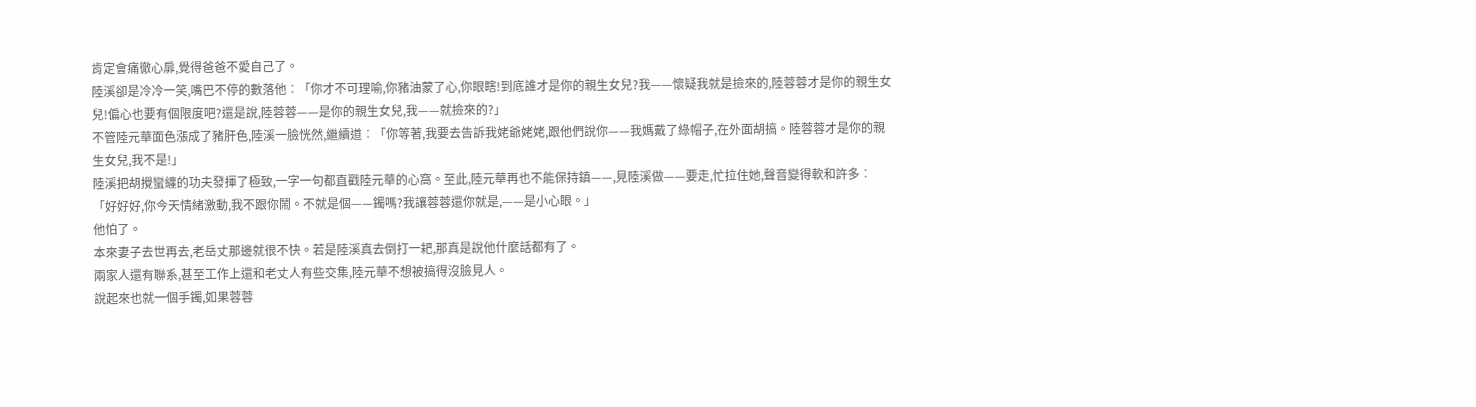肯定會痛徹心扉,覺得爸爸不愛自己了。
陸溪卻是冷冷一笑,嘴巴不停的數落他︰「你才不可理喻,你豬油蒙了心,你眼瞎!到底誰才是你的親生女兒?我——懷疑我就是撿來的,陸蓉蓉才是你的親生女兒!偏心也要有個限度吧?還是說,陸蓉蓉——是你的親生女兒,我——就撿來的?」
不管陸元華面色漲成了豬肝色,陸溪一臉恍然,繼續道︰「你等著,我要去告訴我姥爺姥姥,跟他們說你——我媽戴了綠帽子,在外面胡搞。陸蓉蓉才是你的親生女兒,我不是!」
陸溪把胡攪蠻纏的功夫發揮了極致,一字一句都直戳陸元華的心窩。至此,陸元華再也不能保持鎮——,見陸溪做——要走,忙拉住她,聲音變得軟和許多︰「好好好,你今天情緒激動,我不跟你鬧。不就是個——鐲嗎?我讓蓉蓉還你就是,——是小心眼。」
他怕了。
本來妻子去世再去,老岳丈那邊就很不快。若是陸溪真去倒打一耙,那真是說他什麼話都有了。
兩家人還有聯系,甚至工作上還和老丈人有些交集,陸元華不想被搞得沒臉見人。
說起來也就一個手鐲,如果蓉蓉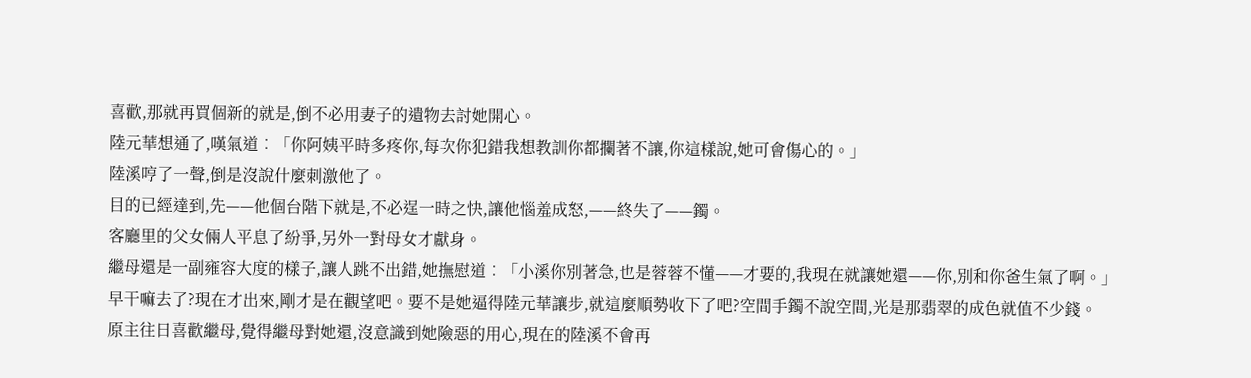喜歡,那就再買個新的就是,倒不必用妻子的遺物去討她開心。
陸元華想通了,嘆氣道︰「你阿姨平時多疼你,每次你犯錯我想教訓你都攔著不讓,你這樣說,她可會傷心的。」
陸溪哼了一聲,倒是沒說什麼刺激他了。
目的已經達到,先——他個台階下就是,不必逞一時之快,讓他惱羞成怒,——終失了——鐲。
客廳里的父女倆人平息了紛爭,另外一對母女才獻身。
繼母還是一副雍容大度的樣子,讓人跳不出錯,她撫慰道︰「小溪你別著急,也是蓉蓉不懂——才要的,我現在就讓她還——你,別和你爸生氣了啊。」
早干嘛去了?現在才出來,剛才是在觀望吧。要不是她逼得陸元華讓步,就這麼順勢收下了吧?空間手鐲不說空間,光是那翡翠的成色就值不少錢。
原主往日喜歡繼母,覺得繼母對她還,沒意識到她險惡的用心,現在的陸溪不會再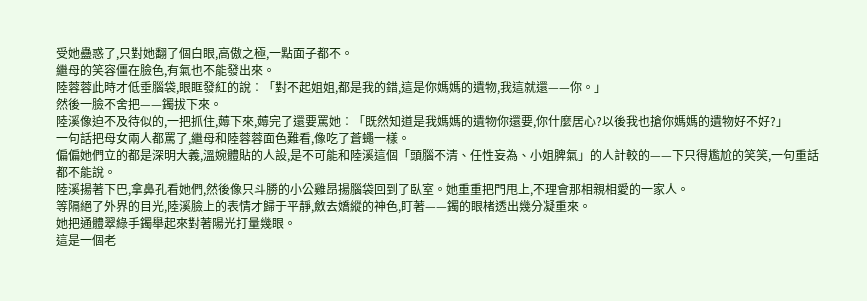受她蠱惑了,只對她翻了個白眼,高傲之極,一點面子都不。
繼母的笑容僵在臉色,有氣也不能發出來。
陸蓉蓉此時才低垂腦袋,眼眶發紅的說︰「對不起姐姐,都是我的錯,這是你媽媽的遺物,我這就還——你。」
然後一臉不舍把——鐲拔下來。
陸溪像迫不及待似的,一把抓住,薅下來,薅完了還要罵她︰「既然知道是我媽媽的遺物你還要,你什麼居心?以後我也搶你媽媽的遺物好不好?」
一句話把母女兩人都罵了,繼母和陸蓉蓉面色難看,像吃了蒼蠅一樣。
偏偏她們立的都是深明大義,溫婉體貼的人設,是不可能和陸溪這個「頭腦不清、任性妄為、小姐脾氣」的人計較的——下只得尷尬的笑笑,一句重話都不能說。
陸溪揚著下巴,拿鼻孔看她們,然後像只斗勝的小公雞昂揚腦袋回到了臥室。她重重把門甩上,不理會那相親相愛的一家人。
等隔絕了外界的目光,陸溪臉上的表情才歸于平靜,斂去嬌縱的神色,盯著——鐲的眼楮透出幾分凝重來。
她把通體翠綠手鐲舉起來對著陽光打量幾眼。
這是一個老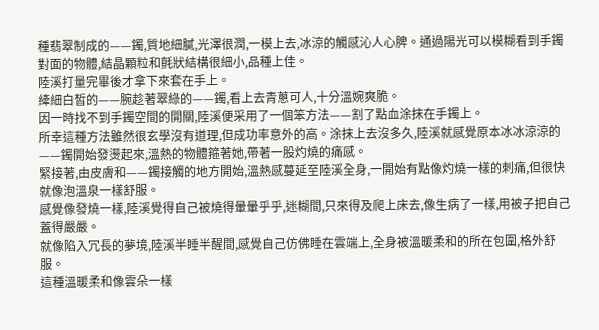種翡翠制成的——鐲,質地細膩,光澤很潤,一模上去,冰涼的觸感沁人心脾。通過陽光可以模糊看到手鐲對面的物體,結晶顆粒和氈狀結構很細小,品種上佳。
陸溪打量完畢後才拿下來套在手上。
縴細白皙的——腕趁著翠綠的——鐲,看上去青蔥可人,十分溫婉爽脆。
因一時找不到手鐲空間的開關,陸溪便采用了一個笨方法——割了點血涂抹在手鐲上。
所幸這種方法雖然很玄學沒有道理,但成功率意外的高。涂抹上去沒多久,陸溪就感覺原本冰冰涼涼的——鐲開始發燙起來,溫熱的物體箍著她,帶著一股灼燒的痛感。
緊接著,由皮膚和——鐲接觸的地方開始,溫熱感蔓延至陸溪全身,一開始有點像灼燒一樣的刺痛,但很快就像泡溫泉一樣舒服。
感覺像發燒一樣,陸溪覺得自己被燒得暈暈乎乎,迷糊間,只來得及爬上床去,像生病了一樣,用被子把自己蓋得嚴嚴。
就像陷入冗長的夢境,陸溪半睡半醒間,感覺自己仿佛睡在雲端上,全身被溫暖柔和的所在包圍,格外舒服。
這種溫暖柔和像雲朵一樣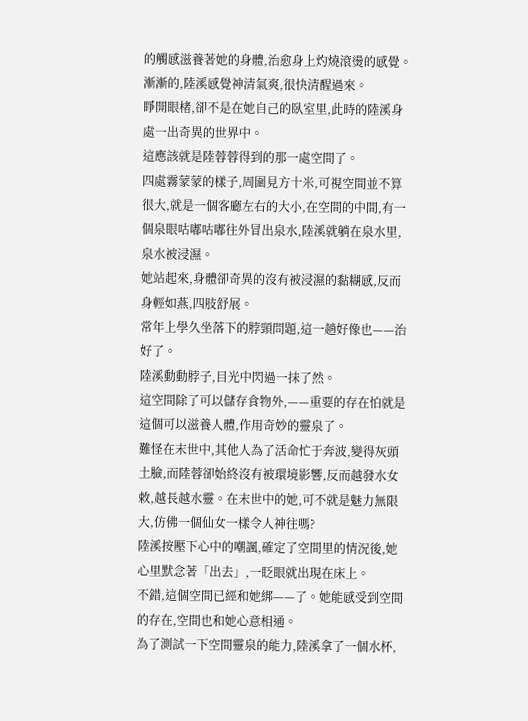的觸感滋養著她的身體,治愈身上灼燒滾燙的感覺。漸漸的,陸溪感覺神清氣爽,很快清醒過來。
睜開眼楮,卻不是在她自己的臥室里,此時的陸溪身處一出奇異的世界中。
這應該就是陸蓉蓉得到的那一處空間了。
四處霧蒙蒙的樣子,周圍見方十米,可視空間並不算很大,就是一個客廳左右的大小,在空間的中間,有一個泉眼咕嘟咕嘟往外冒出泉水,陸溪就躺在泉水里,泉水被浸濕。
她站起來,身體卻奇異的沒有被浸濕的黏糊感,反而身輕如燕,四肢舒展。
常年上學久坐落下的脖頸問題,這一趟好像也——治好了。
陸溪動動脖子,目光中閃過一抹了然。
這空間除了可以儲存食物外,——重要的存在怕就是這個可以滋養人體,作用奇妙的靈泉了。
難怪在末世中,其他人為了活命忙于奔波,變得灰頭土臉,而陸蓉卻始終沒有被環境影響,反而越發水女敕,越長越水靈。在末世中的她,可不就是魅力無限大,仿佛一個仙女一樣令人神往嗎?
陸溪按壓下心中的嘲諷,確定了空間里的情況後,她心里默念著「出去」,一眨眼就出現在床上。
不錯,這個空間已經和她綁——了。她能感受到空間的存在,空間也和她心意相通。
為了測試一下空間靈泉的能力,陸溪拿了一個水杯,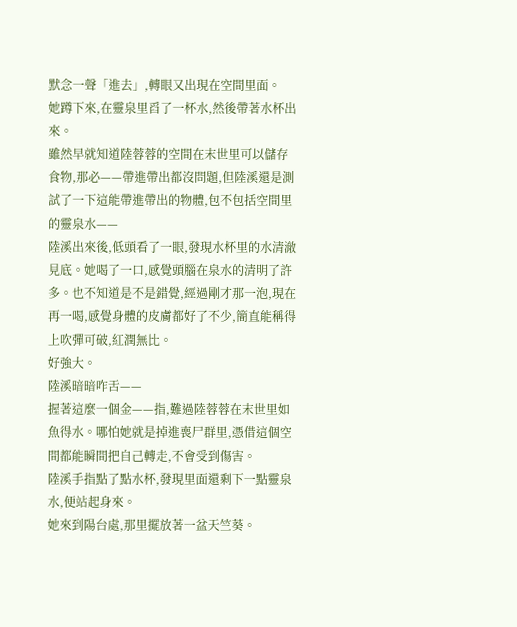默念一聲「進去」,轉眼又出現在空間里面。
她蹲下來,在靈泉里舀了一杯水,然後帶著水杯出來。
雖然早就知道陸蓉蓉的空間在末世里可以儲存食物,那必——帶進帶出都沒問題,但陸溪還是測試了一下這能帶進帶出的物體,包不包括空間里的靈泉水——
陸溪出來後,低頭看了一眼,發現水杯里的水清澈見底。她喝了一口,感覺頭腦在泉水的清明了許多。也不知道是不是錯覺,經過剛才那一泡,現在再一喝,感覺身體的皮膚都好了不少,簡直能稱得上吹彈可破,紅潤無比。
好強大。
陸溪暗暗咋舌——
握著這麼一個金——指,難過陸蓉蓉在末世里如魚得水。哪怕她就是掉進喪尸群里,憑借這個空間都能瞬間把自己轉走,不會受到傷害。
陸溪手指點了點水杯,發現里面還剩下一點靈泉水,便站起身來。
她來到陽台處,那里擺放著一盆天竺葵。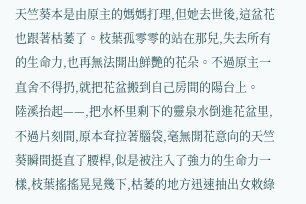天竺葵本是由原主的媽媽打理,但她去世後,這盆花也跟著枯萎了。枝葉孤零零的站在那兒,失去所有的生命力,也再無法開出鮮艷的花朵。不過原主一直舍不得扔,就把花盆搬到自己房間的陽台上。
陸溪抬起——,把水杯里剩下的靈泉水倒進花盆里,不過片刻間,原本耷拉著腦袋,毫無開花意向的天竺葵瞬間挺直了腰桿,似是被注入了強力的生命力一樣,枝葉搖搖晃晃幾下,枯萎的地方迅速抽出女敕綠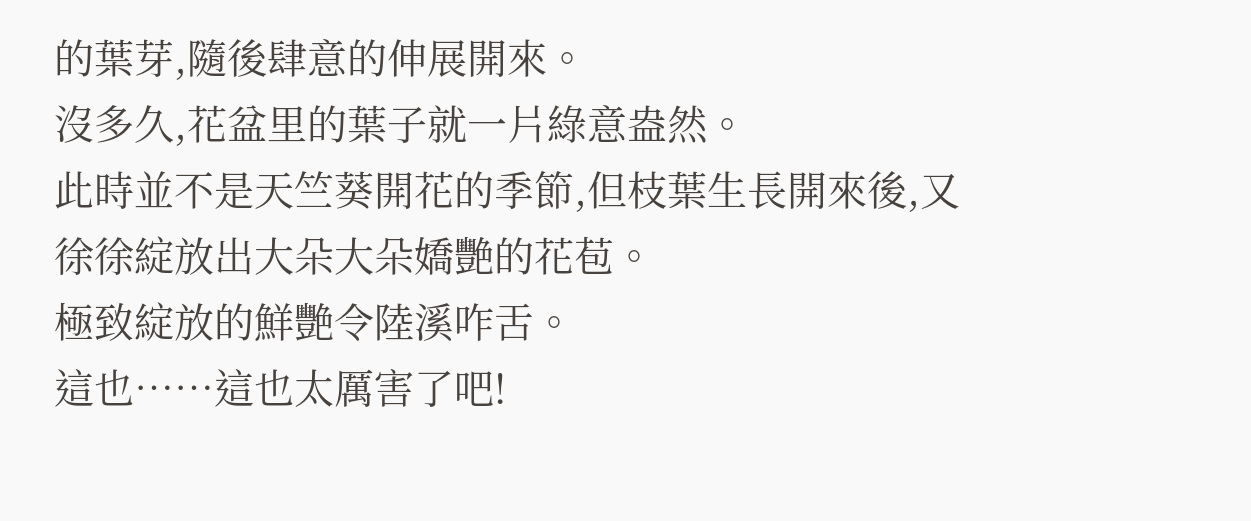的葉芽,隨後肆意的伸展開來。
沒多久,花盆里的葉子就一片綠意盎然。
此時並不是天竺葵開花的季節,但枝葉生長開來後,又徐徐綻放出大朵大朵嬌艷的花苞。
極致綻放的鮮艷令陸溪咋舌。
這也……這也太厲害了吧!